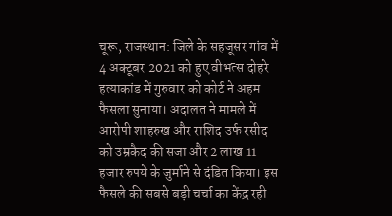चूरू, राजस्थान: जिले के सहजूसर गांव में 4 अक्टूबर 2021 को हुए वीभत्स दोहरे हत्याकांड में गुरुवार को कोर्ट ने अहम फैसला सुनाया। अदालत ने मामले में आरोपी शाहरुख और राशिद उर्फ रसीद को उम्रकैद की सजा और 2 लाख 11 हजार रुपये के जुर्माने से दंडित किया। इस फैसले की सबसे बड़ी चर्चा का केंद्र रही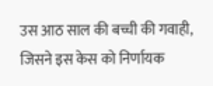उस आठ साल की बच्ची की गवाही, जिसने इस केस को निर्णायक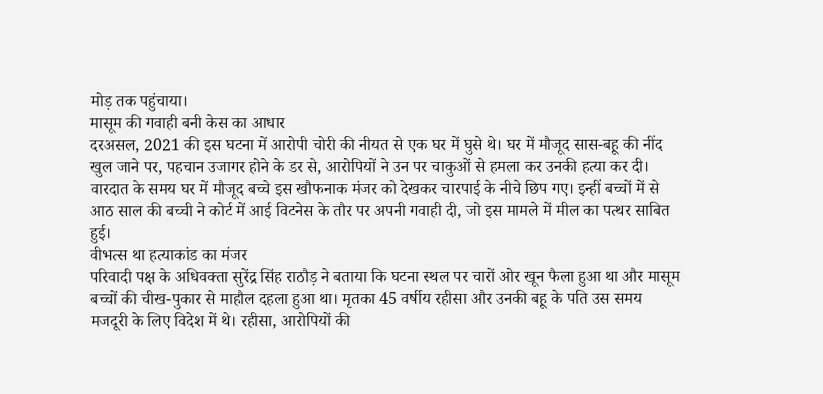मोड़ तक पहुंचाया।
मासूम की गवाही बनी केस का आधार
दरअसल, 2021 की इस घटना में आरोपी चोरी की नीयत से एक घर में घुसे थे। घर में मौजूद सास-बहू की नींद खुल जाने पर, पहचान उजागर होने के डर से, आरोपियों ने उन पर चाकुओं से हमला कर उनकी हत्या कर दी। वारदात के समय घर में मौजूद बच्चे इस खौफनाक मंजर को देखकर चारपाई के नीचे छिप गए। इन्हीं बच्चों में से आठ साल की बच्ची ने कोर्ट में आई विटनेस के तौर पर अपनी गवाही दी, जो इस मामले में मील का पत्थर साबित हुई।
वीभत्स था हत्याकांड का मंजर
परिवादी पक्ष के अधिवक्ता सुरेंद्र सिंह राठौड़ ने बताया कि घटना स्थल पर चारों ओर खून फैला हुआ था और मासूम बच्चों की चीख-पुकार से माहौल दहला हुआ था। मृतका 45 वर्षीय रहीसा और उनकी बहू के पति उस समय मजदूरी के लिए विदेश में थे। रहीसा, आरोपियों की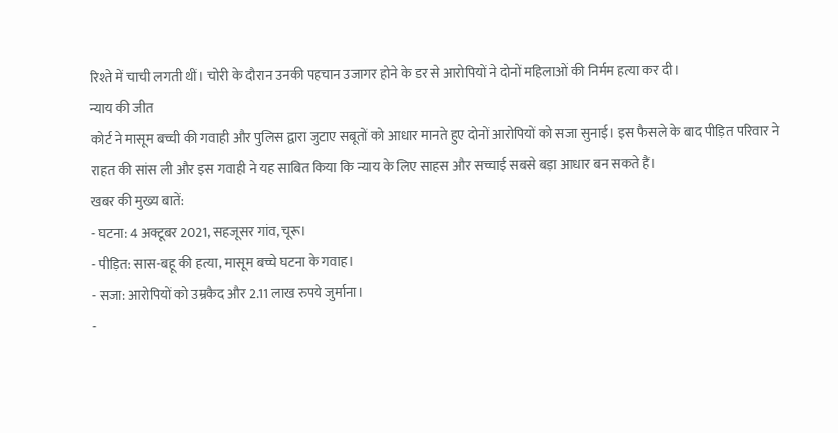रिश्ते में चाची लगती थीं। चोरी के दौरान उनकी पहचान उजागर होने के डर से आरोपियों ने दोनों महिलाओं की निर्मम हत्या कर दी।
न्याय की जीत
कोर्ट ने मासूम बच्ची की गवाही और पुलिस द्वारा जुटाए सबूतों को आधार मानते हुए दोनों आरोपियों को सजा सुनाई। इस फैसले के बाद पीड़ित परिवार ने राहत की सांस ली और इस गवाही ने यह साबित किया कि न्याय के लिए साहस और सच्चाई सबसे बड़ा आधार बन सकते हैं।
खबर की मुख्य बातें:
- घटना: 4 अक्टूबर 2021, सहजूसर गांव, चूरू।
- पीड़ित: सास-बहू की हत्या, मासूम बच्चे घटना के गवाह।
- सजा: आरोपियों को उम्रकैद और 2.11 लाख रुपये जुर्माना।
-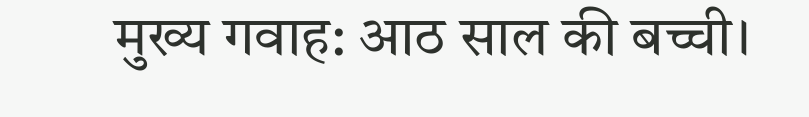मुख्य गवाह: आठ साल की बच्ची।